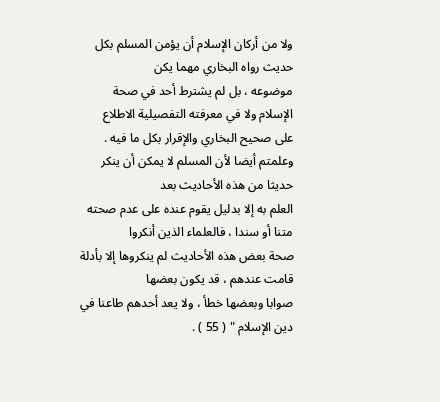ولا من أركان الإسلام أن يؤمن المسلم بكل حديث رواه البخاري مهما يكن
موضوعه ، بل لم يشترط أحد في صحة الإسلام ولا في معرفته التفصيلية الاطلاع
على صحيح البخاري والإقرار بكل ما فيه .
وعلمتم أيضا لأن المسلم لا يمكن أن ينكر حديثا من هذه الأحاديث بعد
العلم به إلا بدليل يقوم عنده على عدم صحته متنا أو سندا ، فالعلماء الذين أنكروا
صحة بعض هذه الأحاديث لم ينكروها إلا بأدلة قامت عندهم ، قد يكون بعضها
صوابا وبعضها خطأ ، ولا يعد أحدهم طاعنا في دين الإسلام " ( 55 ) .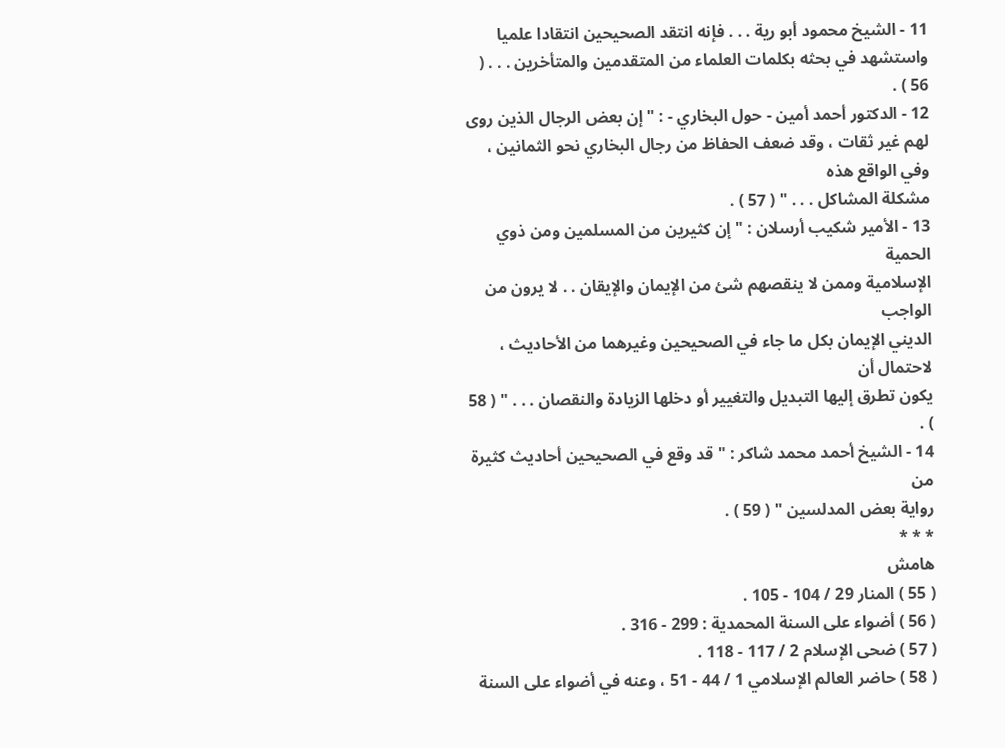11 - الشيخ محمود أبو رية . . . فإنه انتقد الصحيحين انتقادا علميا
واستشهد في بحثه بكلمات العلماء من المتقدمين والمتأخرين . . . ( 56 ) .
12 - الدكتور أحمد أمين - حول البخاري - : " إن بعض الرجال الذين روى
لهم غير ثقات ، وقد ضعف الحفاظ من رجال البخاري نحو الثمانين ، وفي الواقع هذه
مشكلة المشاكل . . . " ( 57 ) .
13 - الأمير شكيب أرسلان : " إن كثيرين من المسلمين ومن ذوي الحمية
الإسلامية وممن لا ينقصهم شئ من الإيمان والإيقان . . لا يرون من الواجب
الديني الإيمان بكل ما جاء في الصحيحين وغيرهما من الأحاديث ، لاحتمال أن
يكون تطرق إليها التبديل والتغيير أو دخلها الزيادة والنقصان . . . " ( 58 ) .
14 - الشيخ أحمد محمد شاكر : " قد وقع في الصحيحين أحاديث كثيرة من
رواية بعض المدلسين " ( 59 ) .
* * *
هامش
( 55 ) المنار 29 / 104 - 105 .
( 56 ) أضواء على السنة المحمدية : 299 - 316 .
( 57 ) ضحى الإسلام 2 / 117 - 118 .
( 58 ) حاضر العالم الإسلامي 1 / 44 - 51 ، وعنه في أضواء على السنة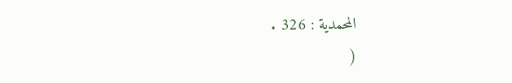المحمدية : 326 .
(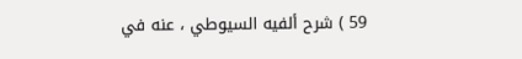59 ) شرح ألفيه السيوطي ، عنه في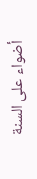أضواء على السنة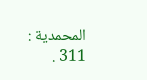المحمدية : 311 .